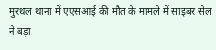मुरथल थाना में एएसआई की मौत के मामले में साइबर सेल ने बड़ा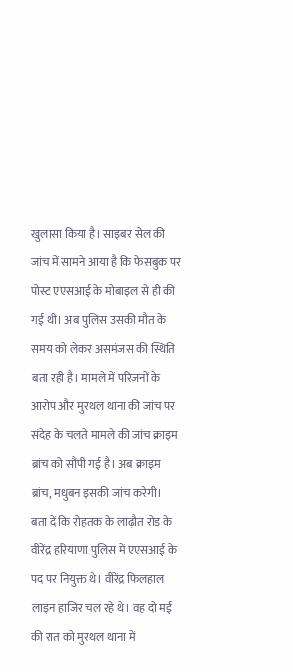खुलासा किया है। साइबर सेल की जांच में सामने आया है कि फेसबुक पर पोस्ट एएसआई के मोबाइल से ही की गई थी। अब पुलिस उसकी मौत के समय को लेकर असमंजस की स्थिति बता रही है। मामले में परिजनों के आरोप और मुरथल थाना की जांच पर संदेह के चलते मामले की जांच क्राइम ब्रांच को सौंपी गई है। अब क्राइम ब्रांच, मधुबन इसकी जांच करेगी।
बता दें कि रोहतक के लाढ़ौत रोड के वीरेंद्र हरियाणा पुलिस में एएसआई के पद पर नियुक्त थे। वीरेंद्र फिलहाल लाइन हाजिर चल रहे थे। वह दो मई की रात को मुरथल थाना में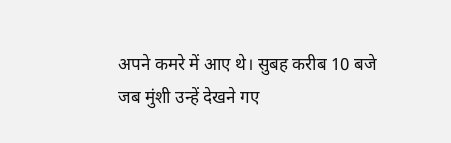अपने कमरे में आए थे। सुबह करीब 10 बजे जब मुंशी उन्हें देखने गए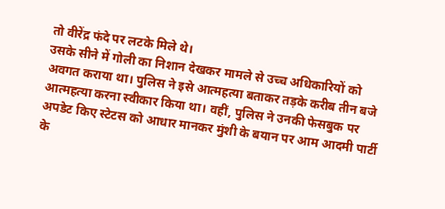तो वीरेंद्र फंदे पर लटके मिले थे।
उसके सीने में गोली का निशान देखकर मामले से उच्च अधिकारियों को अवगत कराया था। पुलिस ने इसे आत्महत्या बताकर तड़के करीब तीन बजे आत्महत्या करना स्वीकार किया था। वहीं, पुलिस ने उनकी फेसबुक पर अपडेट किए स्टेटस को आधार मानकर मुंशी के बयान पर आम आदमी पार्टी के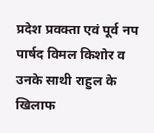प्रदेश प्रवक्ता एवं पूर्व नप पार्षद विमल किशोर व उनके साथी राहुल के खिलाफ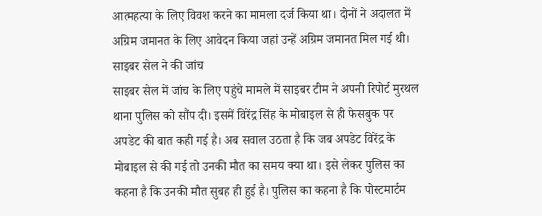आत्महत्या के लिए विवश करने का मामला दर्ज किया था। दोनों ने अदालत में अग्रिम जमानत के लिए आवेदन किया जहां उन्हें अग्रिम जमानत मिल गई थी।
साइबर सेल ने की जांच
साइबर सेल में जांच के लिए पहुंचे मामले में साइबर टीम ने अपनी रिपोर्ट मुरथल थाना पुलिस को सौंप दी। इसमें विरेंद्र सिंह के मोबाइल से ही फेसबुक पर अपडेट की बात कही गई है। अब सवाल उठता है कि जब अपडेट विरेंद्र के मोबाइल से की गई तो उनकी मौत का समय क्या था। इसे लेकर पुलिस का कहना है कि उनकी मौत सुबह ही हुई है। पुलिस का कहना है कि पोस्टमार्टम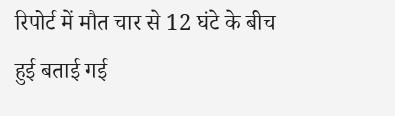रिपोर्ट में मौत चार से 12 घंटे के बीच हुई बताई गई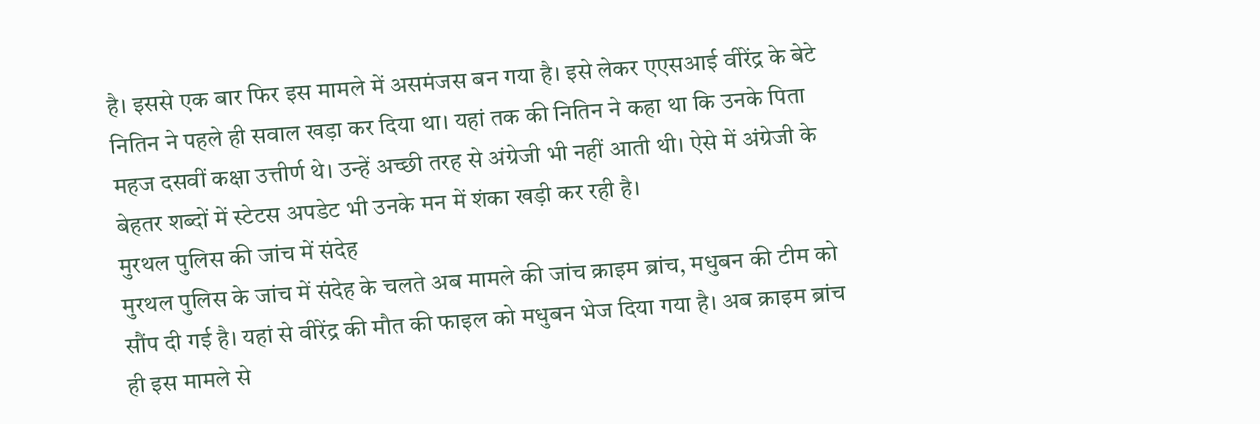है। इससे एक बार फिर इस मामले में असमंजस बन गया है। इसे लेकर एएसआई वीरेंद्र के बेटे नितिन ने पहले ही सवाल खड़ा कर दिया था। यहां तक की नितिन ने कहा था कि उनके पिता महज दसवीं कक्षा उत्तीर्ण थे। उन्हें अच्छी तरह से अंग्रेजी भी नहीं आती थी। ऐसे में अंग्रेजी के बेहतर शब्दों में स्टेटस अपडेट भी उनके मन में शंका खड़ी कर रही है।
मुरथल पुलिस की जांच में संदेह
मुरथल पुलिस के जांच में संदेह के चलते अब मामले की जांच क्राइम ब्रांच, मधुबन की टीम को सौंप दी गई है। यहां से वीरेंद्र की मौत की फाइल को मधुबन भेज दिया गया है। अब क्राइम ब्रांच ही इस मामले से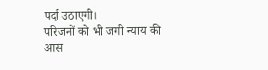पर्दा उठाएगी।
परिजनों को भी जगी न्याय की आस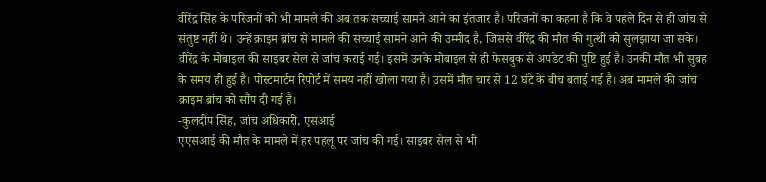वीरेंद्र सिंह के परिजनों को भी मामले की अब तक सच्चाई सामने आने का इंतजार है। परिजनों का कहना है कि वे पहले दिन से ही जांच से संतुष्ट नहीं थे। उन्हें क्राइम ब्रांच से मामले की सच्चाई सामने आने की उम्मीद है, जिससे वीरेंद्र की मौत की गुत्थी को सुलझाया जा सके।
वीरेंद्र के मोबाइल की साइबर सेल से जांच कराई गई। इसमें उनके मोबाइल से ही फेसबुक से अपडेट की पुष्टि हुई है। उनकी मौत भी सुबह के समय ही हुई है। पोस्टमार्टम रिपोर्ट में समय नहीं खोला गया है। उसमें मौत चार से 12 घंटे के बीच बताई गई है। अब मामले की जांच क्राइम ब्रांच को सौंप दी गई है।
-कुलदीप सिंह, जांच अधिकारी, एसआई
एएसआई की मौत के मामले में हर पहलू पर जांच की गई। साइबर सेल से भी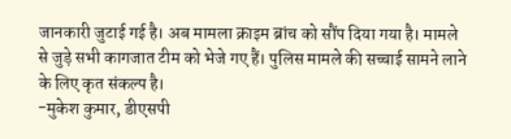जानकारी जुटाई गई है। अब मामला क्राइम ब्रांच को सौंप दिया गया है। मामले से जुड़े सभी कागजात टीम को भेजे गए हैं। पुलिस मामले की सच्चाई सामने लाने के लिए कृत संकल्प है।
-मुकेश कुमार, डीएसपी